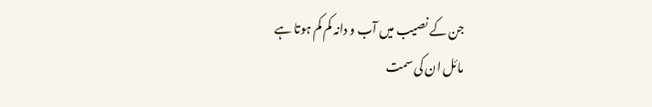جن کے نصیب میں آب و دانہ کم کم ہوتا ہے
مائل ان کی سمت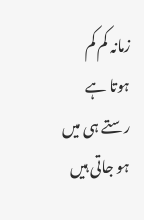زمانہ کم کم ہوتا ہے
رستے ہی میں ہو جاتی ہیں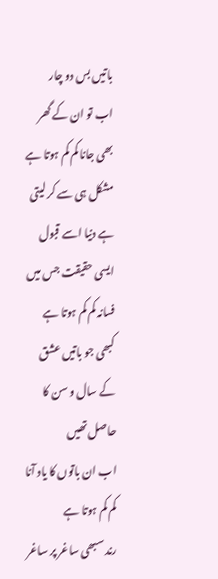باتیں بس دو چار
اب تو ان کے گھر بھی جانا کم کم ہوتا ہے
مشکل ہی سے کر لیتی ہے دنیا اسے قبول
ایسی حقیقت جس میں فسانہ کم کم ہوتا ہے
کبھی جو باتیں عشق کے سال و سن کا حاصل تھیں
اب ان باتوں کا یاد آنا کم کم ہوتا ہے
رند سبھی ساغر پر ساغر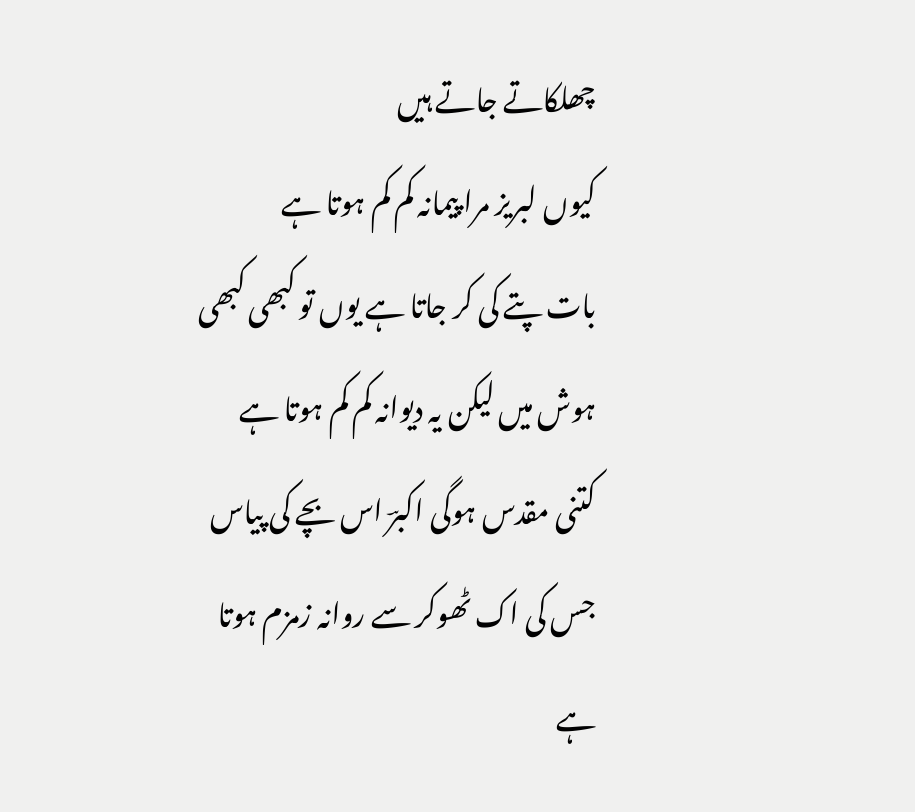چھلکاتے جاتے ہیں
کیوں لبریز مرا پیمانہ کم کم ہوتا ہے
بات پتے کی کر جاتا ہے یوں تو کبھی کبھی
ہوش میں لیکن یہ دیوانہ کم کم ہوتا ہے
کتنی مقدس ہوگی اکبرؔ اس بچے کی پیاس
جس کی اک ٹھوکر سے روانہ زمزم ہوتا ہے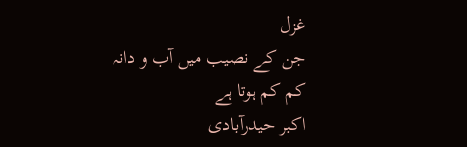غزل
جن کے نصیب میں آب و دانہ کم کم ہوتا ہے
اکبر حیدرآبادی